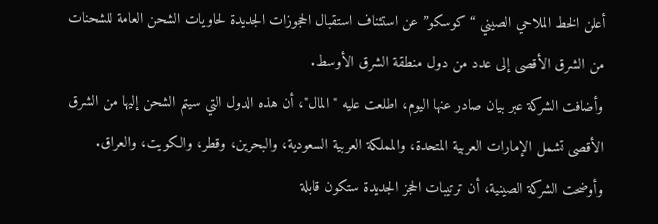أعلن الخط الملاحي الصيني “كوسكو” عن استئناف استقبال الحجوزات الجديدة لحاويات الشحن العامة للشحنات من الشرق الأقصى إلى عدد من دول منطقة الشرق الأوسط.
وأضافت الشركة عبر بيان صادر عنها اليوم، اطلعت عليه " المال"، أن هذه الدول التي سيتم الشحن إليها من الشرق الأقصى تشمل الإمارات العربية المتحدة، والمملكة العربية السعودية، والبحرين، وقطر، والكويت، والعراق.
وأوضحت الشركة الصينية، أن ترتيبات الحجز الجديدة ستكون قابلة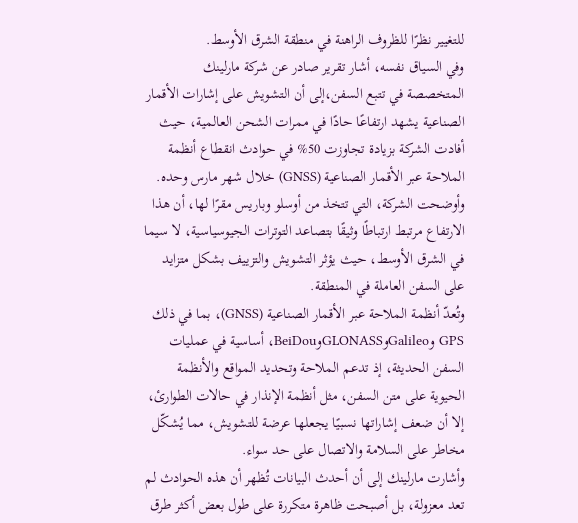للتغيير نظرًا للظروف الراهنة في منطقة الشرق الأوسط.
وفي السياق نفسه، أشار تقرير صادر عن شركة مارلينك المتخصصة في تتبع السفن،إلى أن التشويش على إشارات الأقمار الصناعية يشهد ارتفاعًا حادًا في ممرات الشحن العالمية، حيث أفادت الشركة بزيادة تجاوزت 50% في حوادث انقطاع أنظمة الملاحة عبر الأقمار الصناعية (GNSS) خلال شهر مارس وحده.
وأوضحت الشركة، التي تتخذ من أوسلو وباريس مقرًا لها، أن هذا الارتفاع مرتبط ارتباطًا وثيقًا بتصاعد التوترات الجيوسياسية، لا سيما في الشرق الأوسط، حيث يؤثر التشويش والتزييف بشكل متزايد على السفن العاملة في المنطقة.
وتُعدّ أنظمة الملاحة عبر الأقمار الصناعية (GNSS)، بما في ذلك GPS وGalileoوGLONASSوBeiDou، أساسية في عمليات السفن الحديثة، إذ تدعم الملاحة وتحديد المواقع والأنظمة الحيوية على متن السفن، مثل أنظمة الإنذار في حالات الطوارئ، إلا أن ضعف إشاراتها نسبيًا يجعلها عرضة للتشويش، مما يُشكّل مخاطر على السلامة والاتصال على حد سواء.
وأشارت مارلينك إلى أن أحدث البيانات تُظهر أن هذه الحوادث لم تعد معزولة، بل أصبحت ظاهرة متكررة على طول بعض أكثر طرق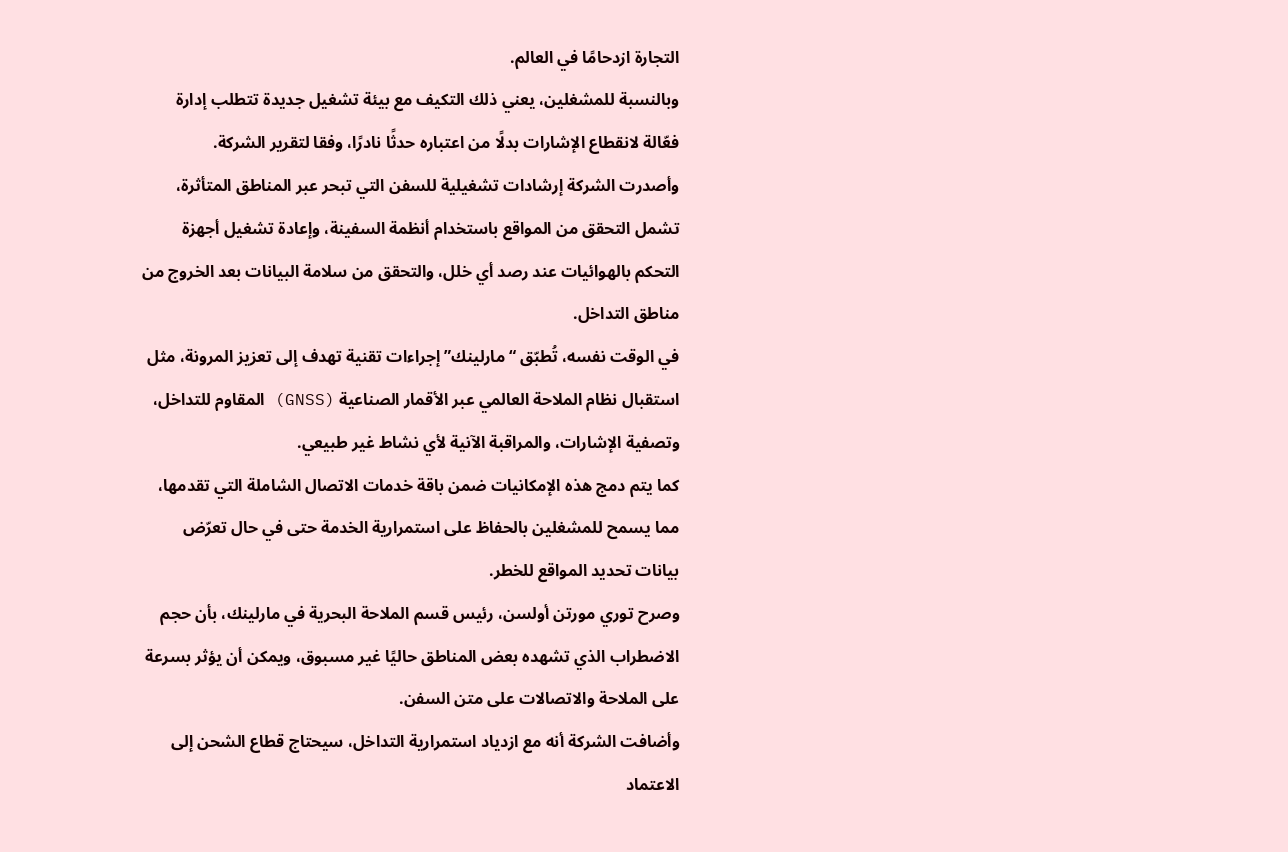التجارة ازدحامًا في العالم.
وبالنسبة للمشغلين، يعني ذلك التكيف مع بيئة تشغيل جديدة تتطلب إدارة فعّالة لانقطاع الإشارات بدلًا من اعتباره حدثًا نادرًا، وفقا لتقرير الشركة.
وأصدرت الشركة إرشادات تشغيلية للسفن التي تبحر عبر المناطق المتأثرة، تشمل التحقق من المواقع باستخدام أنظمة السفينة، وإعادة تشغيل أجهزة التحكم بالهوائيات عند رصد أي خلل، والتحقق من سلامة البيانات بعد الخروج من مناطق التداخل.
في الوقت نفسه، تُطبّق “مارلينك” إجراءات تقنية تهدف إلى تعزيز المرونة، مثل استقبال نظام الملاحة العالمي عبر الأقمار الصناعية (GNSS) المقاوم للتداخل، وتصفية الإشارات، والمراقبة الآنية لأي نشاط غير طبيعي.
كما يتم دمج هذه الإمكانيات ضمن باقة خدمات الاتصال الشاملة التي تقدمها، مما يسمح للمشغلين بالحفاظ على استمرارية الخدمة حتى في حال تعرّض بيانات تحديد المواقع للخطر.
وصرح توري مورتن أولسن، رئيس قسم الملاحة البحرية في مارلينك، بأن حجم الاضطراب الذي تشهده بعض المناطق حاليًا غير مسبوق، ويمكن أن يؤثر بسرعة على الملاحة والاتصالات على متن السفن.
وأضافت الشركة أنه مع ازدياد استمرارية التداخل، سيحتاج قطاع الشحن إلى الاعتماد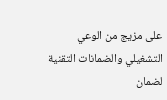على مزيج من الوعي التشغيلي والضمانات التقنية لضمان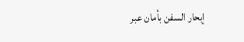إبحار السفن بأمان عبر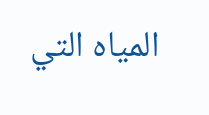المياه التي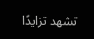تشهد تزايدًا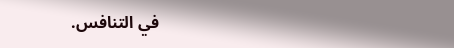في التنافس.